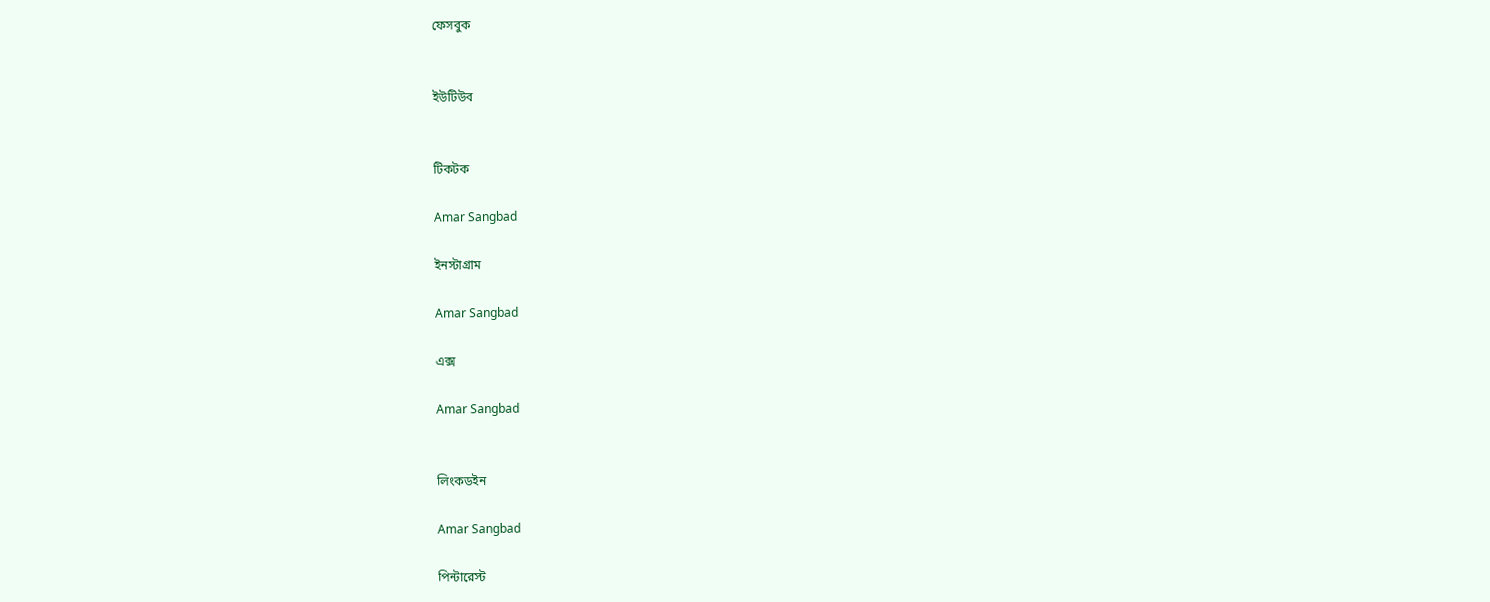ফেসবুক


ইউটিউব


টিকটক

Amar Sangbad

ইনস্টাগ্রাম

Amar Sangbad

এক্স

Amar Sangbad


লিংকডইন

Amar Sangbad

পিন্টারেস্ট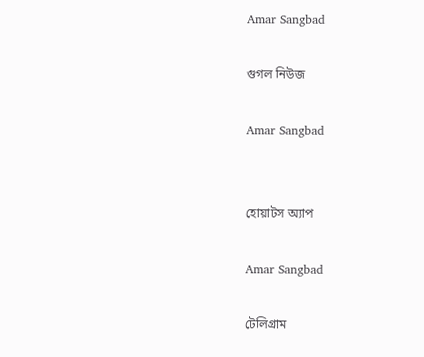Amar Sangbad

গুগল নিউজ

Amar Sangbad


হোয়াটস অ্যাপ

Amar Sangbad

টেলিগ্রাম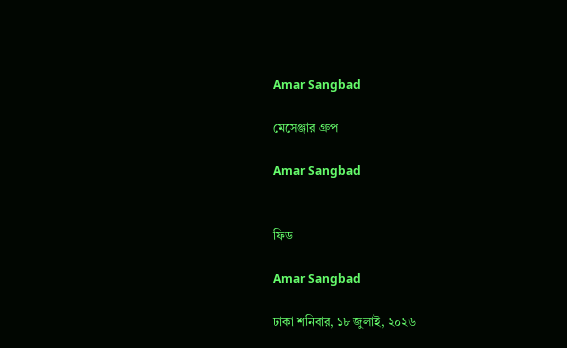Amar Sangbad

মেসেঞ্জার গ্রুপ

Amar Sangbad


ফিড

Amar Sangbad

ঢাকা শনিবার, ১৮ জুলাই, ২০২৬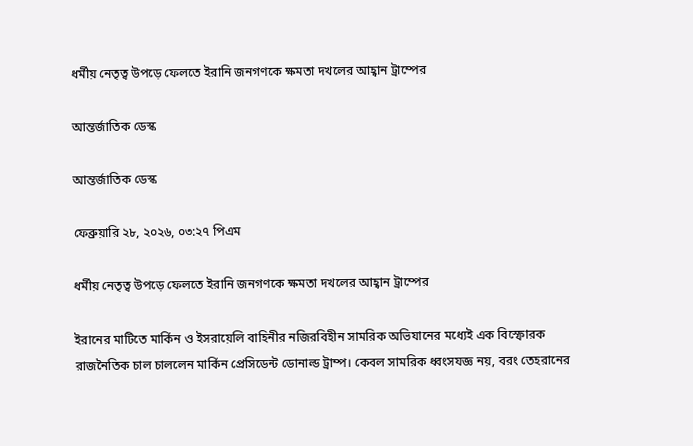ধর্মীয় নেতৃত্ব উপড়ে ফেলতে ইরানি জনগণকে ক্ষমতা দখলের আহ্বান ট্রাম্পের

আন্তর্জাতিক ডেস্ক

আন্তর্জাতিক ডেস্ক

ফেব্রুয়ারি ২৮, ২০২৬, ০৩:২৭ পিএম

ধর্মীয় নেতৃত্ব উপড়ে ফেলতে ইরানি জনগণকে ক্ষমতা দখলের আহ্বান ট্রাম্পের

ইরানের মাটিতে মার্কিন ও ইসরায়েলি বাহিনীর নজিরবিহীন সামরিক অভিযানের মধ্যেই এক বিস্ফোরক রাজনৈতিক চাল চাললেন মার্কিন প্রেসিডেন্ট ডোনাল্ড ট্রাম্প। কেবল সামরিক ধ্বংসযজ্ঞ নয়, বরং তেহরানের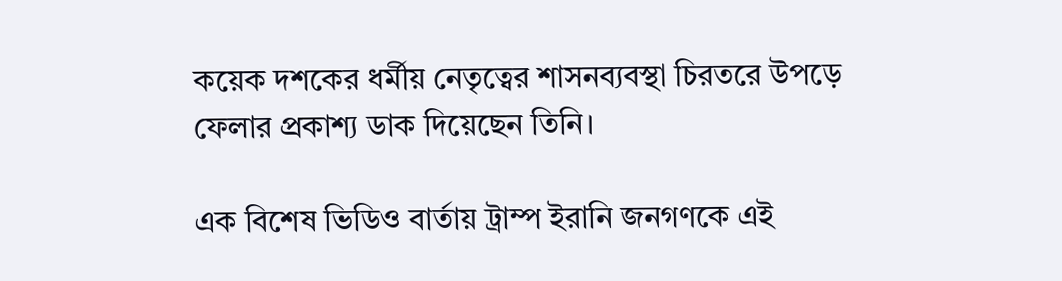কয়েক দশকের ধর্মীয় নেতৃত্বের শাসনব্যবস্থা চিরতরে উপড়ে ফেলার প্রকাশ্য ডাক দিয়েছেন তিনি।

এক বিশেষ ভিডিও বার্তায় ট্রাম্প ইরানি জনগণকে এই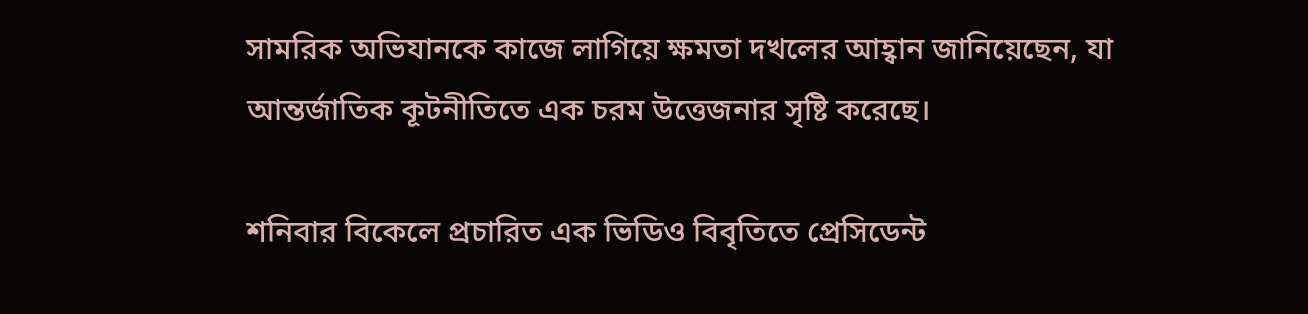সামরিক অভিযানকে কাজে লাগিয়ে ক্ষমতা দখলের আহ্বান জানিয়েছেন, যা আন্তর্জাতিক কূটনীতিতে এক চরম উত্তেজনার সৃষ্টি করেছে।

শনিবার বিকেলে প্রচারিত এক ভিডিও বিবৃতিতে প্রেসিডেন্ট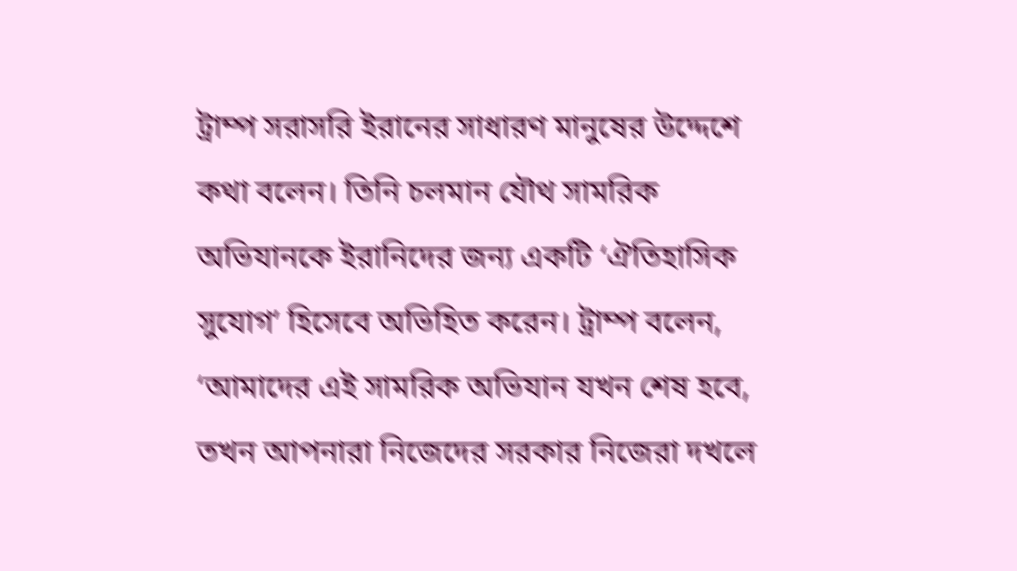ট্রাম্প সরাসরি ইরানের সাধারণ মানুষের উদ্দেশে কথা বলেন। তিনি চলমান যৌথ সামরিক অভিযানকে ইরানিদের জন্য একটি ‘ঐতিহাসিক সুযোগ’ হিসেবে অভিহিত করেন। ট্রাম্প বলেন, ‘আমাদের এই সামরিক অভিযান যখন শেষ হবে, তখন আপনারা নিজেদের সরকার নিজেরা দখলে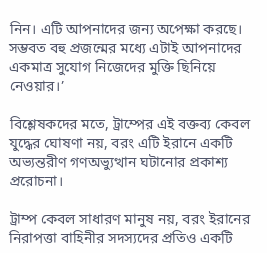নিন। এটি আপনাদের জন্য অপেক্ষা করছে। সম্ভবত বহু প্রজন্মের মধ্যে এটাই আপনাদের একমাত্র সুযোগ নিজেদের মুক্তি ছিনিয়ে নেওয়ার।’

বিশ্লেষকদের মতে, ট্রাম্পের এই বক্তব্য কেবল যুদ্ধের ঘোষণা নয়, বরং এটি ইরানে একটি অভ্যন্তরীণ গণঅভ্যুত্থান ঘটানোর প্রকাশ্য প্ররোচনা।

ট্রাম্প কেবল সাধারণ মানুষ নয়, বরং ইরানের নিরাপত্তা বাহিনীর সদস্যদের প্রতিও একটি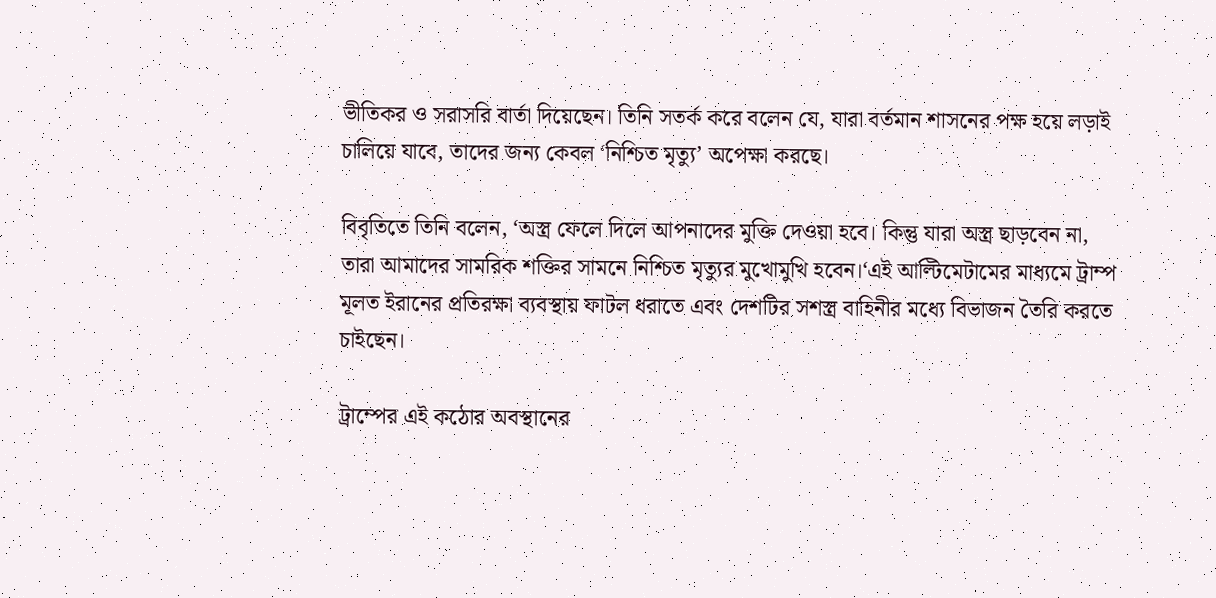ভীতিকর ও সরাসরি বার্তা দিয়েছেন। তিনি সতর্ক করে বলেন যে, যারা বর্তমান শাসনের পক্ষ হয়ে লড়াই চালিয়ে যাবে, তাদের জন্য কেবল ‘নিশ্চিত মৃত্যু’ অপেক্ষা করছে।

বিবৃতিতে তিনি বলেন, ‘অস্ত্র ফেলে দিলে আপনাদের মুক্তি দেওয়া হবে। কিন্তু যারা অস্ত্র ছাড়বেন না, তারা আমাদের সামরিক শক্তির সামনে নিশ্চিত মৃত্যুর মুখোমুখি হবেন।‘এই আল্টিমেটামের মাধ্যমে ট্রাম্প মূলত ইরানের প্রতিরক্ষা ব্যবস্থায় ফাটল ধরাতে এবং দেশটির সশস্ত্র বাহিনীর মধ্যে বিভাজন তৈরি করতে চাইছেন।

ট্রাম্পের এই কঠোর অবস্থানের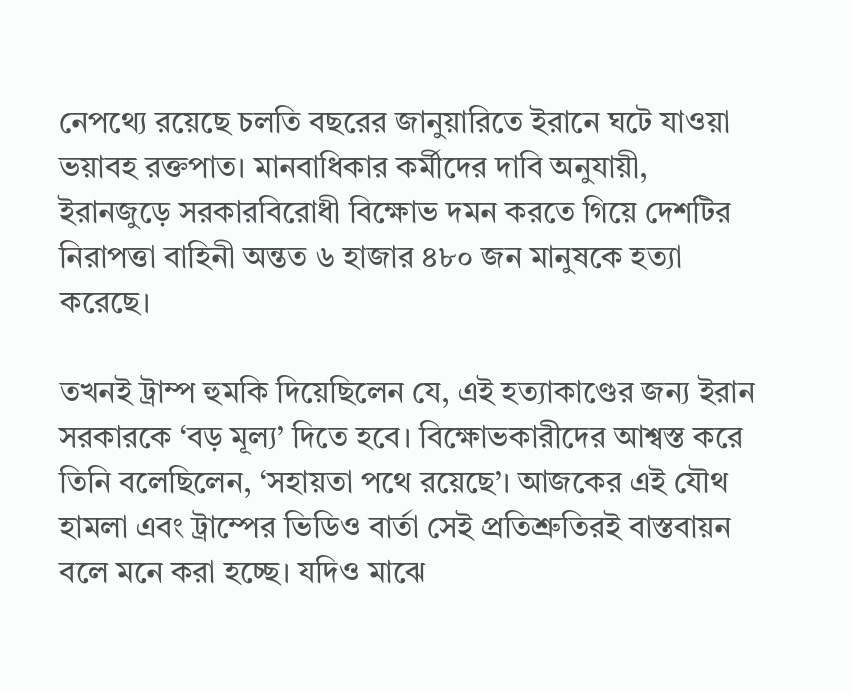নেপথ্যে রয়েছে চলতি বছরের জানুয়ারিতে ইরানে ঘটে যাওয়া ভয়াবহ রক্তপাত। মানবাধিকার কর্মীদের দাবি অনুযায়ী, ইরানজুড়ে সরকারবিরোধী বিক্ষোভ দমন করতে গিয়ে দেশটির নিরাপত্তা বাহিনী অন্তত ৬ হাজার ৪৮০ জন মানুষকে হত্যা করেছে।

তখনই ট্রাম্প হুমকি দিয়েছিলেন যে, এই হত্যাকাণ্ডের জন্য ইরান সরকারকে ‘বড় মূল্য’ দিতে হবে। বিক্ষোভকারীদের আশ্বস্ত করে তিনি বলেছিলেন, ‘সহায়তা পথে রয়েছে’। আজকের এই যৌথ হামলা এবং ট্রাম্পের ভিডিও বার্তা সেই প্রতিশ্রুতিরই বাস্তবায়ন বলে মনে করা হচ্ছে। যদিও মাঝে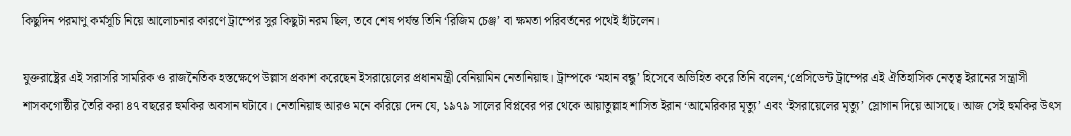কিছুদিন পরমাণু কর্মসূচি নিয়ে আলোচনার কারণে ট্রাম্পের সুর কিছুটা নরম ছিল, তবে শেষ পর্যন্ত তিনি ‘রিজিম চেঞ্জ’ বা ক্ষমতা পরিবর্তনের পথেই হাঁটলেন।

যুক্তরাষ্ট্রের এই সরাসরি সামরিক ও রাজনৈতিক হস্তক্ষেপে উল্লাস প্রকাশ করেছেন ইসরায়েলের প্রধানমন্ত্রী বেনিয়ামিন নেতানিয়াহু। ট্রাম্পকে ‘মহান বন্ধু’ হিসেবে অভিহিত করে তিনি বলেন,‘প্রেসিডেন্ট ট্রাম্পের এই ঐতিহাসিক নেতৃত্ব ইরানের সন্ত্রাসী শাসকগোষ্ঠীর তৈরি করা ৪৭ বছরের হুমকির অবসান ঘটাবে। নেতানিয়াহু আরও মনে করিয়ে দেন যে, ১৯৭৯ সালের বিপ্লবের পর থেকে আয়াতুল্লাহ শাসিত ইরান ‘আমেরিকার মৃত্যু’ এবং ‘ইসরায়েলের মৃত্যু’ স্লোগান দিয়ে আসছে। আজ সেই হুমকির উৎস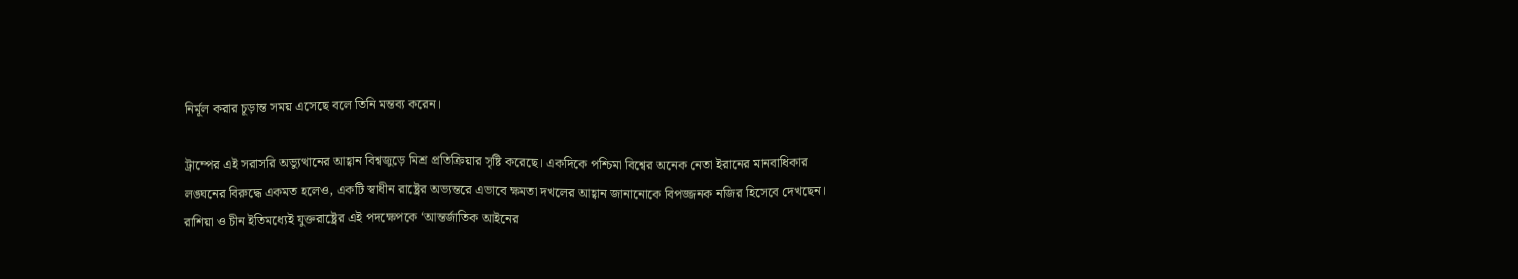নির্মূল করার চূড়ান্ত সময় এসেছে বলে তিনি মন্তব্য করেন।

ট্রাম্পের এই সরাসরি অভ্যুত্থানের আহ্বান বিশ্বজুড়ে মিশ্র প্রতিক্রিয়ার সৃষ্টি করেছে। একদিকে পশ্চিমা বিশ্বের অনেক নেতা ইরানের মানবাধিকার লঙ্ঘনের বিরুদ্ধে একমত হলেও, একটি স্বাধীন রাষ্ট্রের অভ্যন্তরে এভাবে ক্ষমতা দখলের আহ্বান জানানোকে বিপজ্জনক নজির হিসেবে দেখছেন। রাশিয়া ও চীন ইতিমধ্যেই যুক্তরাষ্ট্রের এই পদক্ষেপকে ‘আন্তর্জাতিক আইনের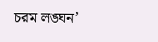চরম লঙ্ঘন’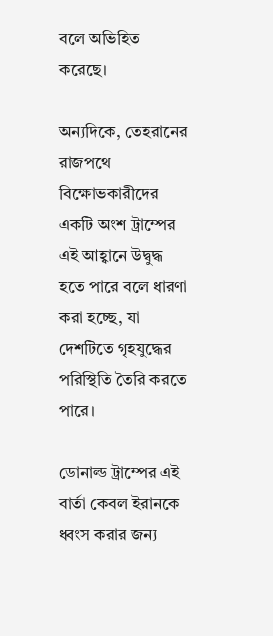বলে অভিহিত করেছে।

অন্যদিকে, তেহরানের রাজপথে বিক্ষোভকারীদের একটি অংশ ট্রাম্পের এই আহ্বানে উদ্বুদ্ধ হতে পারে বলে ধারণা করা হচ্ছে, যা দেশটিতে গৃহযুদ্ধের পরিস্থিতি তৈরি করতে পারে।

ডোনাল্ড ট্রাম্পের এই বার্তা কেবল ইরানকে ধ্বংস করার জন্য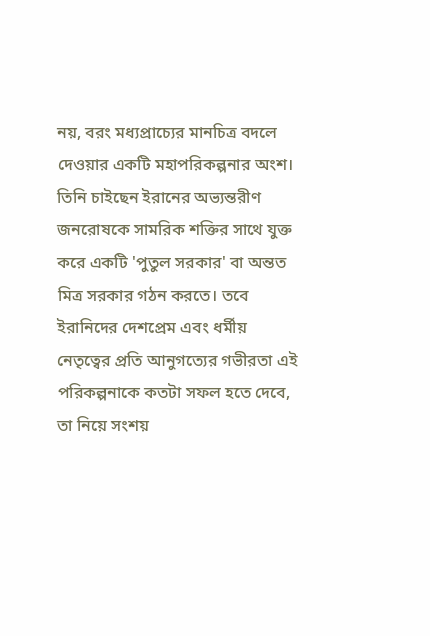নয়, বরং মধ্যপ্রাচ্যের মানচিত্র বদলে দেওয়ার একটি মহাপরিকল্পনার অংশ। তিনি চাইছেন ইরানের অভ্যন্তরীণ জনরোষকে সামরিক শক্তির সাথে যুক্ত করে একটি 'পুতুল সরকার' বা অন্তত মিত্র সরকার গঠন করতে। তবে ইরানিদের দেশপ্রেম এবং ধর্মীয় নেতৃত্বের প্রতি আনুগত্যের গভীরতা এই পরিকল্পনাকে কতটা সফল হতে দেবে, তা নিয়ে সংশয়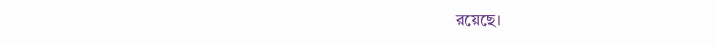রয়েছে।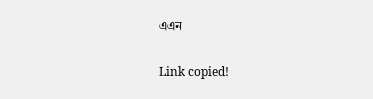এএন

Link copied!